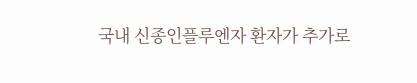국내 신종인플루엔자 환자가 추가로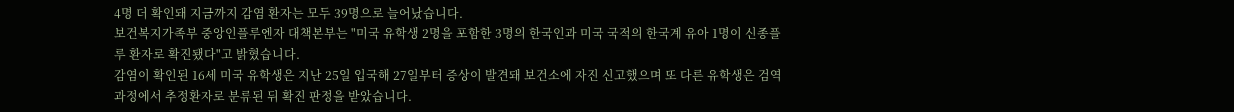4명 더 확인돼 지금까지 감염 환자는 모두 39명으로 늘어났습니다.
보건복지가족부 중앙인플루엔자 대책본부는 "미국 유학생 2명을 포함한 3명의 한국인과 미국 국적의 한국계 유아 1명이 신종플루 환자로 확진됐다"고 밝혔습니다.
감염이 확인된 16세 미국 유학생은 지난 25일 입국해 27일부터 증상이 발견돼 보건소에 자진 신고했으며 또 다른 유학생은 검역 과정에서 추정환자로 분류된 뒤 확진 판정을 받았습니다.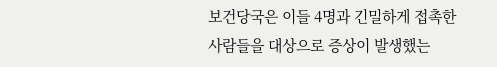보건당국은 이들 4명과 긴밀하게 접촉한 사람들을 대상으로 증상이 발생했는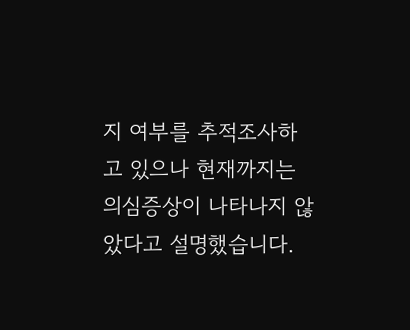지 여부를 추적조사하고 있으나 현재까지는 의심증상이 나타나지 않았다고 설명했습니다.